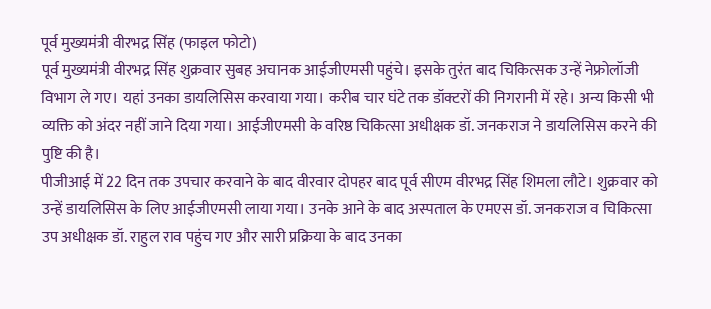पूर्व मुख्यमंत्री वीरभद्र सिंह (फाइल फोटो)
पूर्व मुख्यमंत्री वीरभद्र सिंह शुक्रवार सुबह अचानक आईजीएमसी पहुंचे। इसके तुरंत बाद चिकित्सक उन्हें नेफ्रोलॉजी विभाग ले गए। यहां उनका डायलिसिस करवाया गया। करीब चार घंटे तक डॉक्टरों की निगरानी में रहे। अन्य किसी भी व्यक्ति को अंदर नहीं जाने दिया गया। आईजीएमसी के वरिष्ठ चिकित्सा अधीक्षक डॉ. जनकराज ने डायलिसिस करने की पुष्टि की है।
पीजीआई में 22 दिन तक उपचार करवाने के बाद वीरवार दोपहर बाद पूर्व सीएम वीरभद्र सिंह शिमला लौटे। शुक्रवार को उन्हें डायलिसिस के लिए आईजीएमसी लाया गया। उनके आने के बाद अस्पताल के एमएस डॉ. जनकराज व चिकित्सा उप अधीक्षक डॉ. राहुल राव पहुंच गए और सारी प्रक्रिया के बाद उनका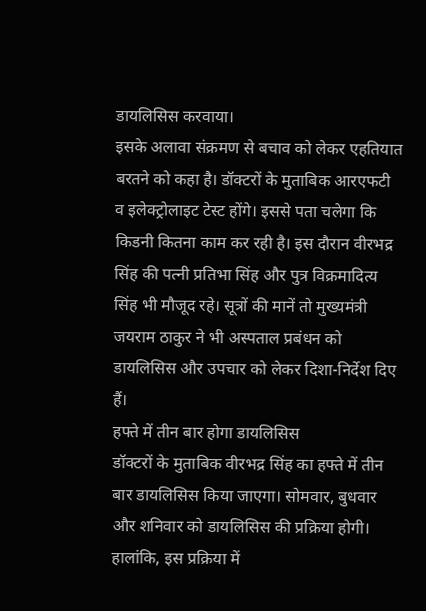डायलिसिस करवाया।
इसके अलावा संक्रमण से बचाव को लेकर एहतियात बरतने को कहा है। डॉक्टरों के मुताबिक आरएफटी व इलेक्ट्रोलाइट टेस्ट होंगे। इससे पता चलेगा कि किडनी कितना काम कर रही है। इस दौरान वीरभद्र सिंह की पत्नी प्रतिभा सिंह और पुत्र विक्रमादित्य सिंह भी मौजूद रहे। सूत्रों की मानें तो मुख्यमंत्री जयराम ठाकुर ने भी अस्पताल प्रबंधन को डायलिसिस और उपचार को लेकर दिशा-निर्देश दिए हैं।
हफ्ते में तीन बार होगा डायलिसिस
डॉक्टरों के मुताबिक वीरभद्र सिंह का हफ्ते में तीन बार डायलिसिस किया जाएगा। सोमवार, बुधवार और शनिवार को डायलिसिस की प्रक्रिया होगी। हालांकि, इस प्रक्रिया में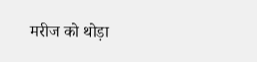मरीज को थोड़ा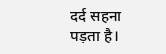दर्द सहना पड़ता है।